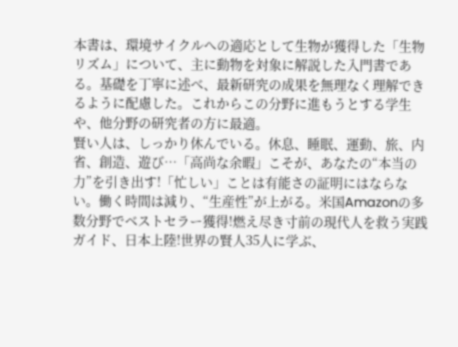本書は、環境サイクルへの適応として生物が獲得した「生物リズム」について、主に動物を対象に解説した入門書である。基礎を丁寧に述べ、最新研究の成果を無理なく理解できるように配慮した。これからこの分野に進もうとする学生や、他分野の研究者の方に最適。
賢い人は、しっかり休んでいる。休息、睡眠、運動、旅、内省、創造、遊び…「高尚な余暇」こそが、あなたの“本当の力”を引き出す!「忙しい」ことは有能さの証明にはならない。働く時間は減り、“生産性”が上がる。米国Amazonの多数分野でベストセラー獲得!燃え尽き寸前の現代人を救う実践ガイド、日本上陸!世界の賢人35人に学ぶ、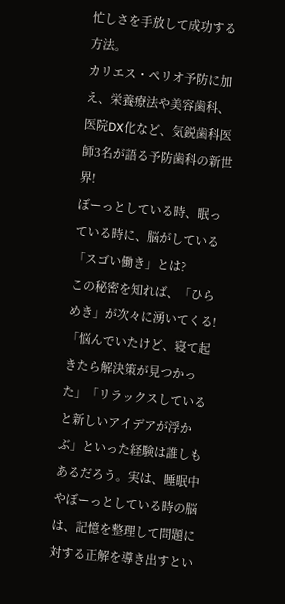忙しさを手放して成功する方法。
カリエス・ペリオ予防に加え、栄養療法や美容歯科、医院DX化など、気鋭歯科医師3名が語る予防歯科の新世界!
ぼーっとしている時、眠っている時に、脳がしている「スゴい働き」とは?
この秘密を知れば、「ひらめき」が次々に湧いてくる!
「悩んでいたけど、寝て起きたら解決策が見つかった」「リラックスしていると新しいアイデアが浮かぶ」といった経験は誰しもあるだろう。実は、睡眠中やぼーっとしている時の脳は、記憶を整理して問題に対する正解を導き出すとい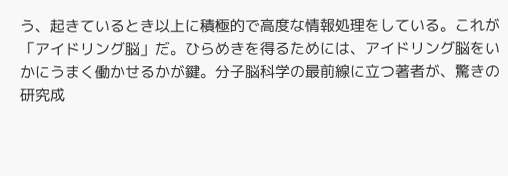う、起きているとき以上に積極的で高度な情報処理をしている。これが「アイドリング脳」だ。ひらめきを得るためには、アイドリング脳をいかにうまく働かせるかが鍵。分子脳科学の最前線に立つ著者が、驚きの研究成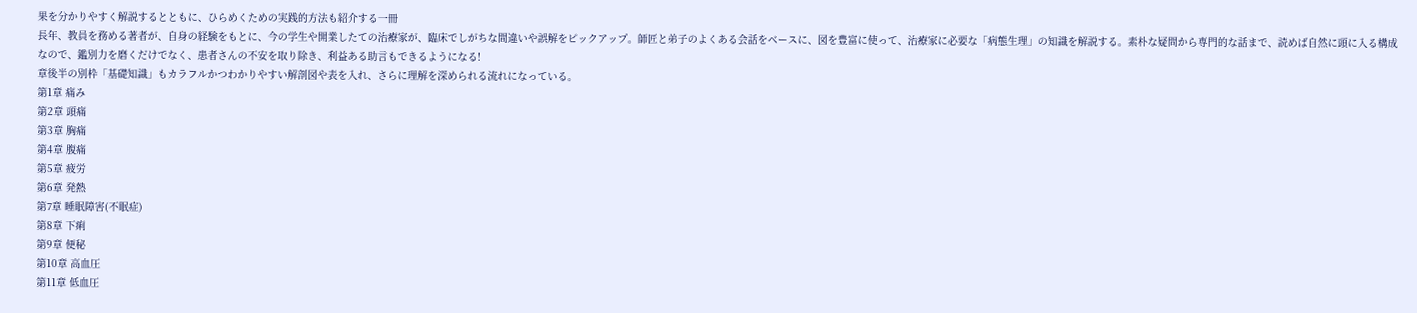果を分かりやすく解説するとともに、ひらめくための実践的方法も紹介する一冊
長年、教員を務める著者が、自身の経験をもとに、今の学生や開業したての治療家が、臨床でしがちな間違いや誤解をピックアップ。師匠と弟子のよくある会話をベースに、図を豊富に使って、治療家に必要な「病態生理」の知識を解説する。素朴な疑問から専門的な話まで、読めば自然に頭に入る構成なので、鑑別力を磨くだけでなく、患者さんの不安を取り除き、利益ある助言もできるようになる!
章後半の別枠「基礎知識」もカラフルかつわかりやすい解剖図や表を入れ、さらに理解を深められる流れになっている。
第1章 痛み
第2章 頭痛
第3章 胸痛
第4章 腹痛
第5章 疲労
第6章 発熱
第7章 睡眠障害(不眠症)
第8章 下痢
第9章 便秘
第10章 高血圧
第11章 低血圧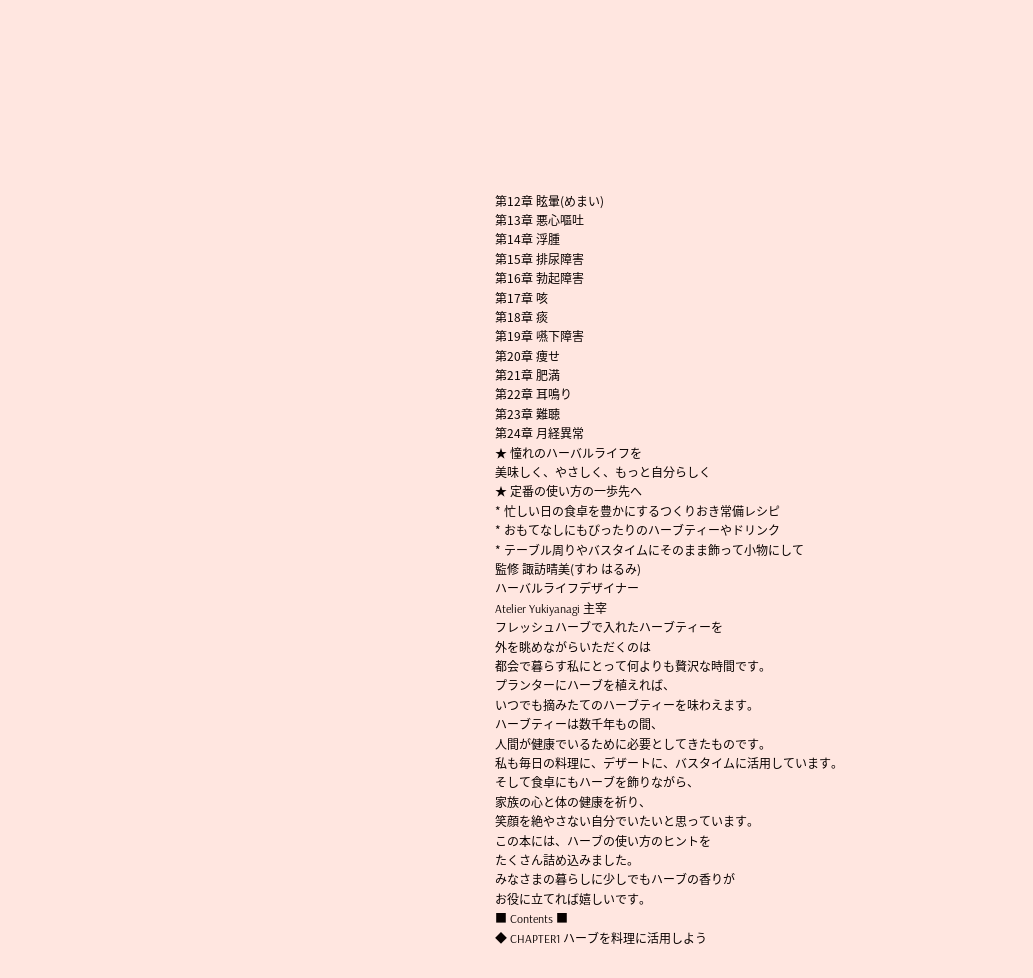第12章 眩暈(めまい)
第13章 悪心嘔吐
第14章 浮腫
第15章 排尿障害
第16章 勃起障害
第17章 咳
第18章 痰
第19章 嚥下障害
第20章 痩せ
第21章 肥満
第22章 耳鳴り
第23章 難聴
第24章 月経異常
★ 憧れのハーバルライフを
美味しく、やさしく、もっと自分らしく
★ 定番の使い方の一歩先へ
* 忙しい日の食卓を豊かにするつくりおき常備レシピ
* おもてなしにもぴったりのハーブティーやドリンク
* テーブル周りやバスタイムにそのまま飾って小物にして
監修 諏訪晴美(すわ はるみ)
ハーバルライフデザイナー
Atelier Yukiyanagi 主宰
フレッシュハーブで入れたハーブティーを
外を眺めながらいただくのは
都会で暮らす私にとって何よりも贅沢な時間です。
プランターにハーブを植えれば、
いつでも摘みたてのハーブティーを味わえます。
ハーブティーは数千年もの間、
人間が健康でいるために必要としてきたものです。
私も毎日の料理に、デザートに、バスタイムに活用しています。
そして食卓にもハーブを飾りながら、
家族の心と体の健康を祈り、
笑顔を絶やさない自分でいたいと思っています。
この本には、ハーブの使い方のヒントを
たくさん詰め込みました。
みなさまの暮らしに少しでもハーブの香りが
お役に立てれば嬉しいです。
■ Contents ■
◆ CHAPTER1 ハーブを料理に活用しよう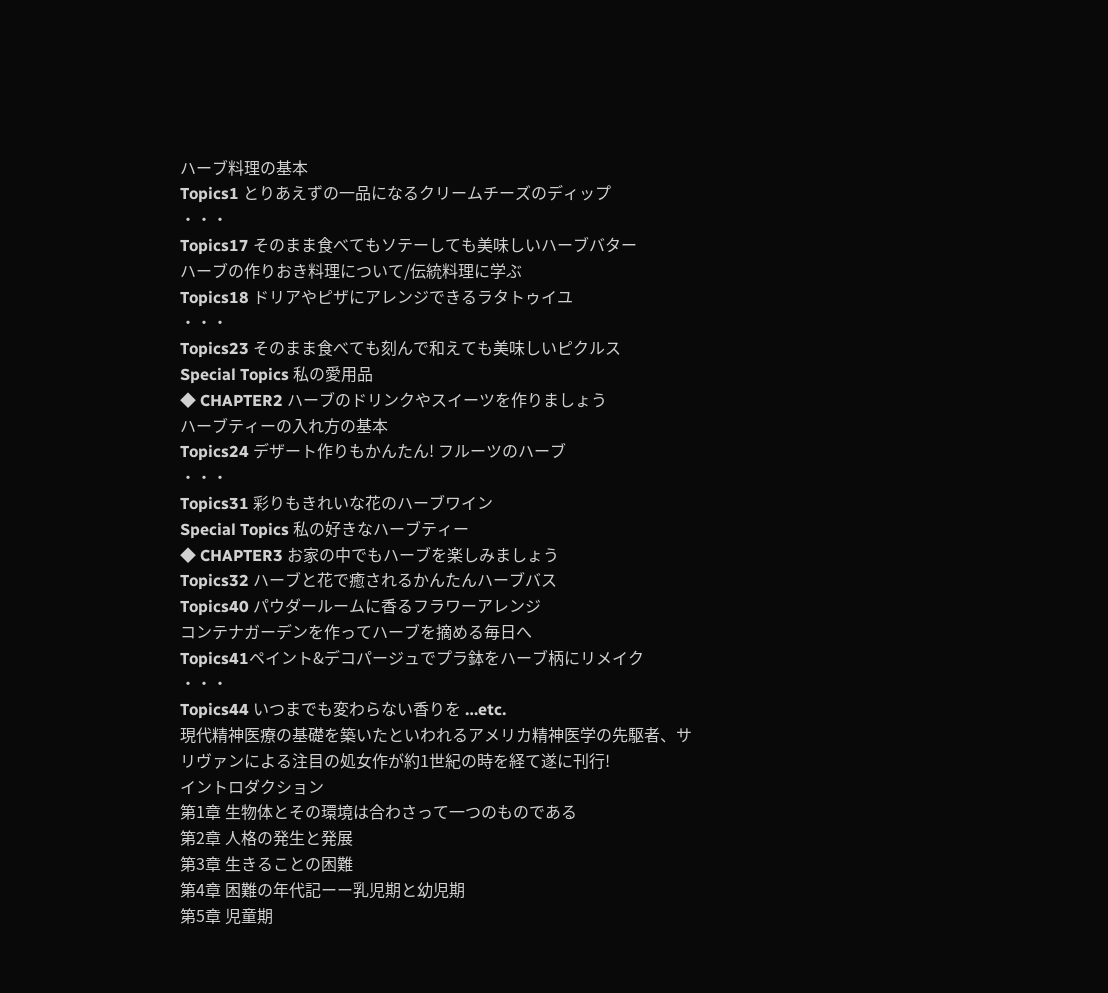ハーブ料理の基本
Topics1 とりあえずの一品になるクリームチーズのディップ
・・・
Topics17 そのまま食べてもソテーしても美味しいハーブバター
ハーブの作りおき料理について/伝統料理に学ぶ
Topics18 ドリアやピザにアレンジできるラタトゥイユ
・・・
Topics23 そのまま食べても刻んで和えても美味しいピクルス
Special Topics 私の愛用品
◆ CHAPTER2 ハーブのドリンクやスイーツを作りましょう
ハーブティーの入れ方の基本
Topics24 デザート作りもかんたん! フルーツのハーブ
・・・
Topics31 彩りもきれいな花のハーブワイン
Special Topics 私の好きなハーブティー
◆ CHAPTER3 お家の中でもハーブを楽しみましょう
Topics32 ハーブと花で癒されるかんたんハーブバス
Topics40 パウダールームに香るフラワーアレンジ
コンテナガーデンを作ってハーブを摘める毎日へ
Topics41ペイント&デコパージュでプラ鉢をハーブ柄にリメイク
・・・
Topics44 いつまでも変わらない香りを …etc.
現代精神医療の基礎を築いたといわれるアメリカ精神医学の先駆者、サリヴァンによる注目の処女作が約1世紀の時を経て遂に刊行!
イントロダクション
第1章 生物体とその環境は合わさって一つのものである
第2章 人格の発生と発展
第3章 生きることの困難
第4章 困難の年代記ーー乳児期と幼児期
第5章 児童期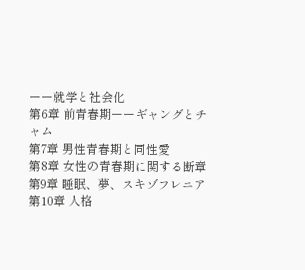ーー就学と社会化
第6章 前青春期ーーギャングとチャム
第7章 男性青春期と同性愛
第8章 女性の青春期に関する断章
第9章 睡眠、夢、スキゾフレニア
第10章 人格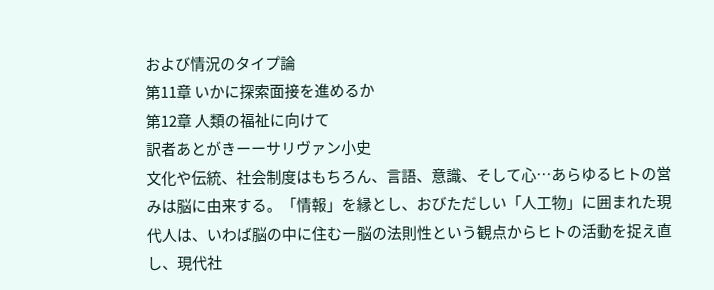および情況のタイプ論
第11章 いかに探索面接を進めるか
第12章 人類の福祉に向けて
訳者あとがきーーサリヴァン小史
文化や伝統、社会制度はもちろん、言語、意識、そして心…あらゆるヒトの営みは脳に由来する。「情報」を縁とし、おびただしい「人工物」に囲まれた現代人は、いわば脳の中に住むー脳の法則性という観点からヒトの活動を捉え直し、現代社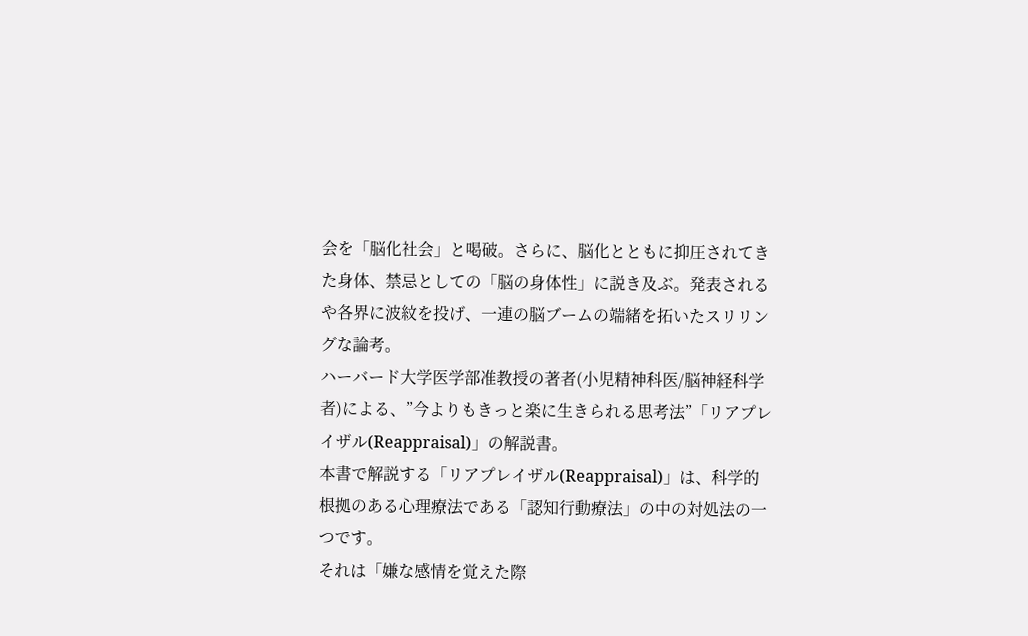会を「脳化社会」と喝破。さらに、脳化とともに抑圧されてきた身体、禁忌としての「脳の身体性」に説き及ぶ。発表されるや各界に波紋を投げ、一連の脳ブームの端緒を拓いたスリリングな論考。
ハーバード大学医学部准教授の著者(小児精神科医/脳神経科学者)による、”今よりもきっと楽に生きられる思考法”「リアプレイザル(Reappraisal)」の解説書。
本書で解説する「リアプレイザル(Reappraisal)」は、科学的根拠のある心理療法である「認知行動療法」の中の対処法の一つです。
それは「嫌な感情を覚えた際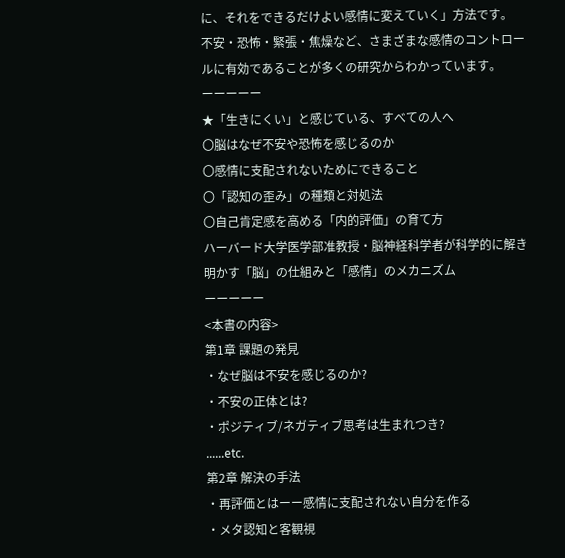に、それをできるだけよい感情に変えていく」方法です。
不安・恐怖・緊張・焦燥など、さまざまな感情のコントロールに有効であることが多くの研究からわかっています。
ーーーーー
★「生きにくい」と感じている、すべての人へ
〇脳はなぜ不安や恐怖を感じるのか
〇感情に支配されないためにできること
〇「認知の歪み」の種類と対処法
〇自己肯定感を高める「内的評価」の育て方
ハーバード大学医学部准教授・脳神経科学者が科学的に解き明かす「脳」の仕組みと「感情」のメカニズム
ーーーーー
<本書の内容>
第1章 課題の発見
・なぜ脳は不安を感じるのか?
・不安の正体とは?
・ポジティブ/ネガティブ思考は生まれつき?
……etc.
第2章 解決の手法
・再評価とはーー感情に支配されない自分を作る
・メタ認知と客観視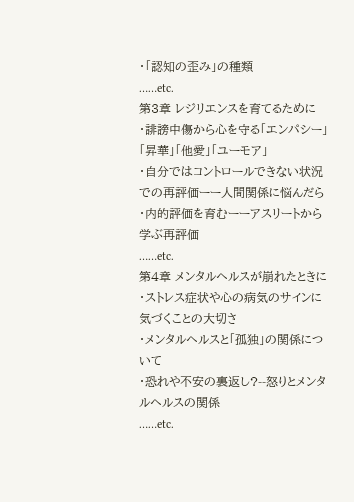・「認知の歪み」の種類
……etc.
第3章 レジリエンスを育てるために
・誹謗中傷から心を守る「エンパシー」「昇華」「他愛」「ユーモア」
・自分ではコントロールできない状況での再評価ーー人間関係に悩んだら
・内的評価を育むーーアスリートから学ぶ再評価
……etc.
第4章 メンタルヘルスが崩れたときに
・ストレス症状や心の病気のサインに気づくことの大切さ
・メンタルヘルスと「孤独」の関係について
・恐れや不安の裏返し?--怒りとメンタルヘルスの関係
……etc.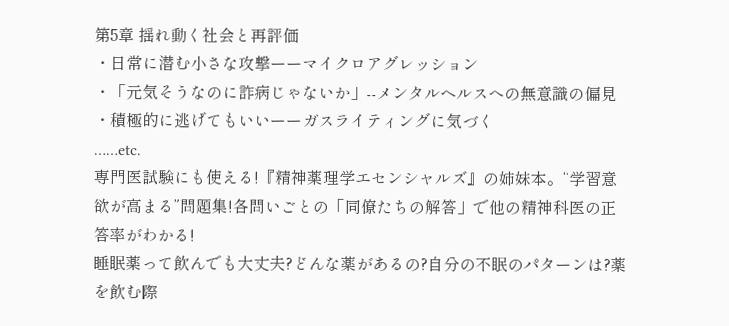第5章 揺れ動く社会と再評価
・日常に潜む小さな攻撃ーーマイクロアグレッション
・「元気そうなのに詐病じゃないか」--メンタルヘルスへの無意識の偏見
・積極的に逃げてもいいーーガスライティングに気づく
……etc.
専門医試験にも使える!『精神薬理学エセンシャルズ』の姉妹本。“学習意欲が高まる”問題集!各問いごとの「同僚たちの解答」で他の精神科医の正答率がわかる!
睡眠薬って飲んでも大丈夫?どんな薬があるの?自分の不眠のパターンは?薬を飲む際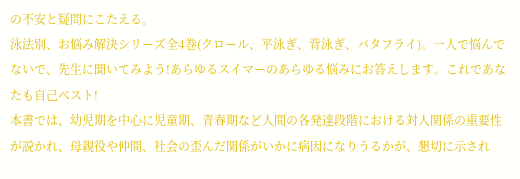の不安と疑問にこたえる。
泳法別、お悩み解決シリーズ全4巻(クロール、平泳ぎ、背泳ぎ、バタフライ)。一人で悩んでないで、先生に聞いてみよう!あらゆるスイマーのあらゆる悩みにお答えします。これであなたも自己ベスト!
本書では、幼児期を中心に児童期、青春期など人間の各発達段階における対人関係の重要性が説かれ、母親役や仲間、社会の歪んだ関係がいかに病因になりうるかが、懇切に示され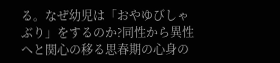る。なぜ幼児は「おやゆびしゃぶり」をするのか?同性から異性へと関心の移る思春期の心身の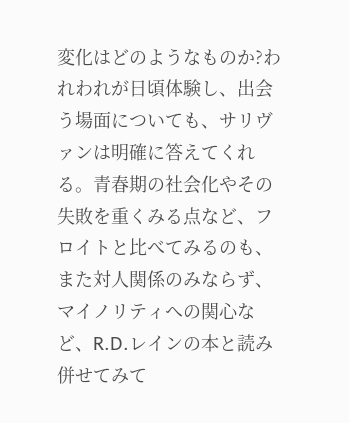変化はどのようなものか?われわれが日頃体験し、出会う場面についても、サリヴァンは明確に答えてくれる。青春期の社会化やその失敗を重くみる点など、フロイトと比べてみるのも、また対人関係のみならず、マイノリティへの関心など、R.D.レインの本と読み併せてみて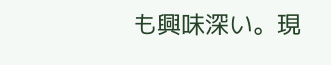も興味深い。現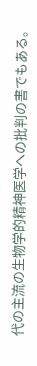代の主流の生物学的精神医学への批判の書でもある。